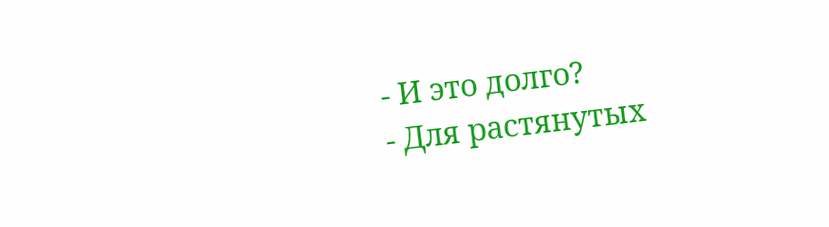- И это долго?
- Для растянутых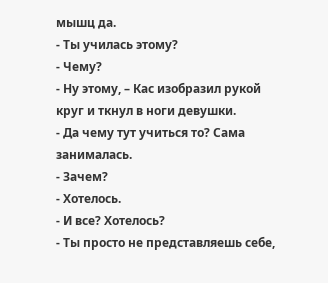мышц да.
- Ты училась этому?
- Чему?
- Ну этому, – Кас изобразил рукой круг и ткнул в ноги девушки.
- Да чему тут учиться то? Сама занималась.
- Зачем?
- Хотелось.
- И все? Хотелось?
- Ты просто не представляешь себе,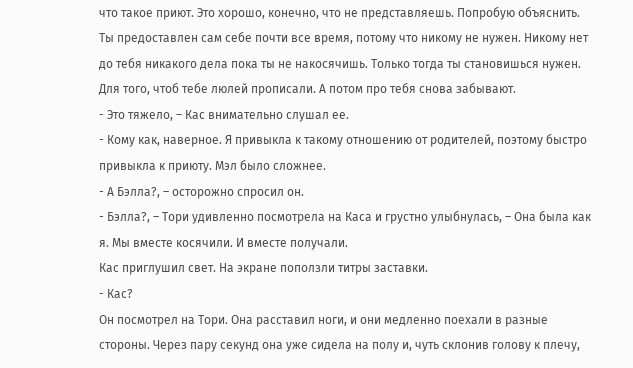что такое приют. Это хорошо, конечно, что не представляешь. Попробую объяснить. Ты предоставлен сам себе почти все время, потому что никому не нужен. Никому нет до тебя никакого дела пока ты не накосячишь. Только тогда ты становишься нужен. Для того, чтоб тебе люлей прописали. А потом про тебя снова забывают.
- Это тяжело, – Кас внимательно слушал ее.
- Кому как, наверное. Я привыкла к такому отношению от родителей, поэтому быстро привыкла к приюту. Мэл было сложнее.
- А Бэлла?, – осторожно спросил он.
- Бэлла?, – Тори удивленно посмотрела на Каса и грустно улыбнулась, – Она была как я. Мы вместе косячили. И вместе получали.
Кас приглушил свет. На экране поползли титры заставки.
- Кас?
Он посмотрел на Тори. Она расставил ноги, и они медленно поехали в разные стороны. Через пару секунд она уже сидела на полу и, чуть склонив голову к плечу,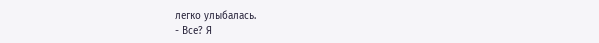легко улыбалась.
- Все? Я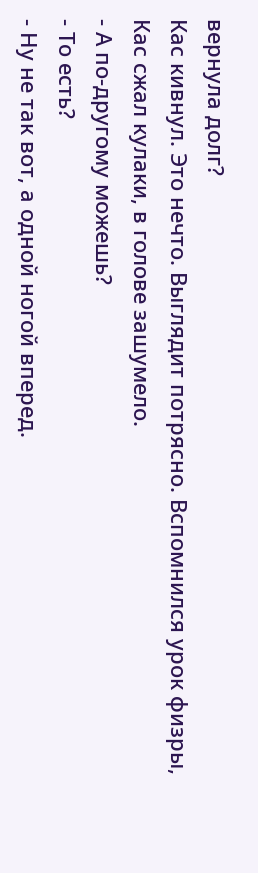вернула долг?
Кас кивнул. Это нечто. Выглядит потрясно. Вспомнился урок физры, Кас сжал кулаки, в голове зашумело.
- А по-другому можешь?
- То есть?
- Ну не так вот, а одной ногой вперед.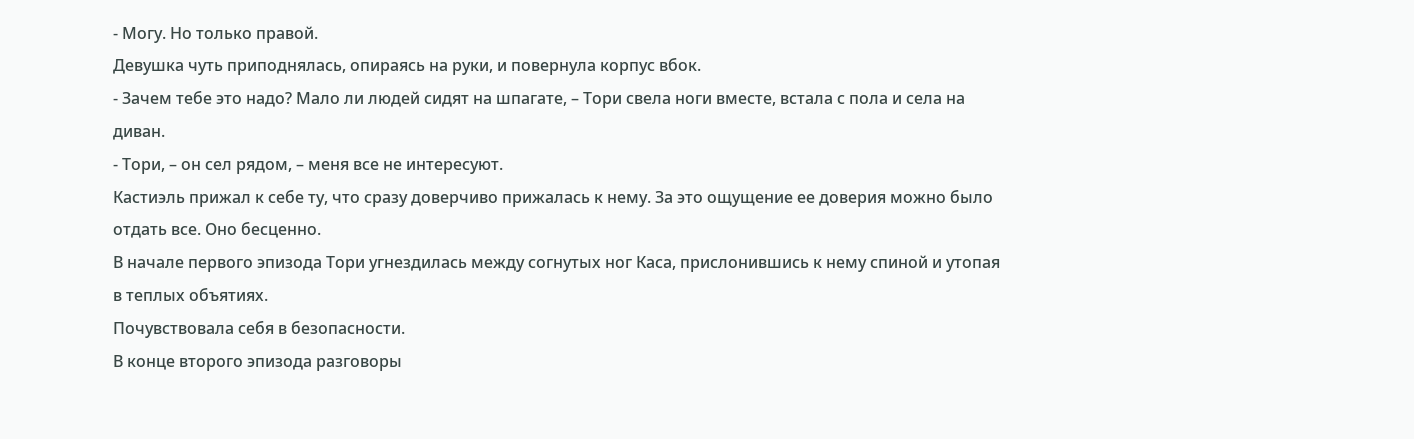- Могу. Но только правой.
Девушка чуть приподнялась, опираясь на руки, и повернула корпус вбок.
- Зачем тебе это надо? Мало ли людей сидят на шпагате, – Тори свела ноги вместе, встала с пола и села на диван.
- Тори, – он сел рядом, – меня все не интересуют.
Кастиэль прижал к себе ту, что сразу доверчиво прижалась к нему. За это ощущение ее доверия можно было отдать все. Оно бесценно.
В начале первого эпизода Тори угнездилась между согнутых ног Каса, прислонившись к нему спиной и утопая в теплых объятиях.
Почувствовала себя в безопасности.
В конце второго эпизода разговоры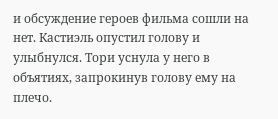и обсуждение героев фильма сошли на нет. Кастиэль опустил голову и улыбнулся. Тори уснула у него в объятиях, запрокинув голову ему на плечо.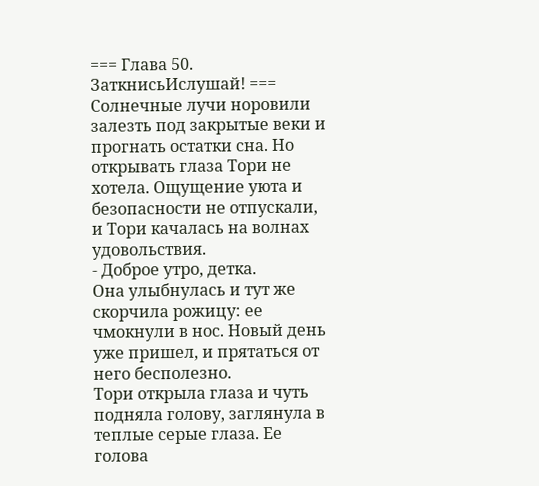=== Глава 50. ЗаткнисьИслушай! ===
Солнечные лучи норовили залезть под закрытые веки и прогнать остатки сна. Но открывать глаза Тори не хотела. Ощущение уюта и безопасности не отпускали, и Тори качалась на волнах удовольствия.
- Доброе утро, детка.
Она улыбнулась и тут же скорчила рожицу: ее чмокнули в нос. Новый день уже пришел, и прятаться от него бесполезно.
Тори открыла глаза и чуть подняла голову, заглянула в теплые серые глаза. Ее голова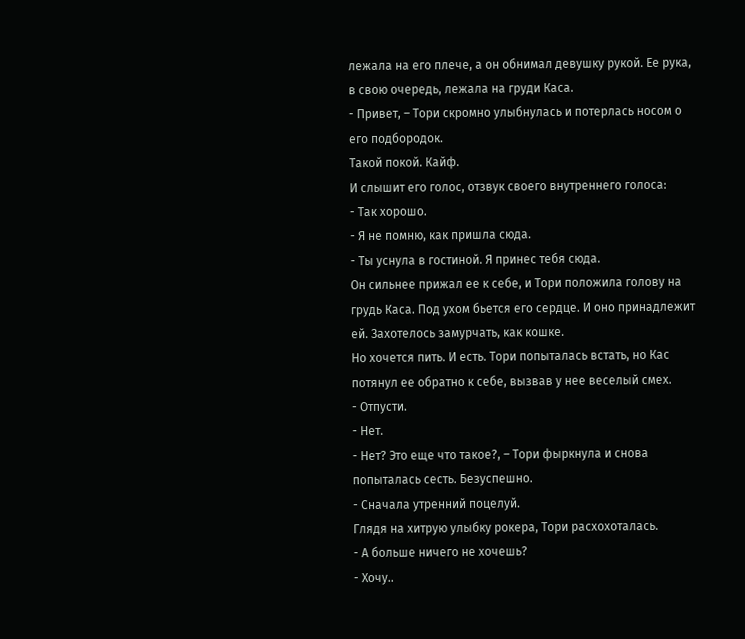лежала на его плече, а он обнимал девушку рукой. Ее рука, в свою очередь, лежала на груди Каса.
- Привет, – Тори скромно улыбнулась и потерлась носом о его подбородок.
Такой покой. Кайф.
И слышит его голос, отзвук своего внутреннего голоса:
- Так хорошо.
- Я не помню, как пришла сюда.
- Ты уснула в гостиной. Я принес тебя сюда.
Он сильнее прижал ее к себе, и Тори положила голову на грудь Каса. Под ухом бьется его сердце. И оно принадлежит ей. Захотелось замурчать, как кошке.
Но хочется пить. И есть. Тори попыталась встать, но Кас потянул ее обратно к себе, вызвав у нее веселый смех.
- Отпусти.
- Нет.
- Нет? Это еще что такое?, – Тори фыркнула и снова попыталась сесть. Безуспешно.
- Сначала утренний поцелуй.
Глядя на хитрую улыбку рокера, Тори расхохоталась.
- А больше ничего не хочешь?
- Хочу..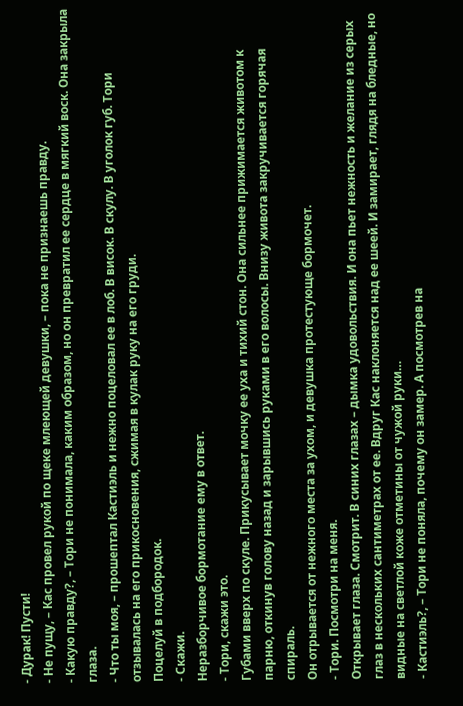- Дурак! Пусти!
- Не пущу, – Кас провел рукой по щеке млеющей девушки, – пока не признаешь правду.
- Какую правду?, – Тори не понимала, каким образом, но он превратил ее сердце в мягкий воск. Она закрыла глаза.
- Что ты моя, – прошептал Кастиэль и нежно поцеловал ее в лоб. В висок. В скулу. В уголок губ. Тори отзывалась на его прикосновения, сжимая в кулак руку на его груди.
Поцелуй в подбородок.
- Скажи.
Неразборчивое бормотание ему в ответ.
- Тори, скажи это.
Губами вверх по скуле. Прикусывает мочку ее уха и тихий стон. Она сильнее прижимается животом к парню, откинув голову назад и зарывшись руками в его волосы. Внизу живота закручивается горячая спираль.
Он отрывается от нежного места за ухом, и девушка протестующе бормочет.
- Тори. Посмотри на меня.
Открывает глаза. Смотрит. В синих глазах – дымка удовольствия. И она пьет нежность и желание из серых глаз в нескольких сантиметрах от ее. Вдруг Кас наклоняется над ее шеей. И замирает, глядя на бледные, но видные на светлой коже отметины от чужой руки…
- Кастиэль?, – Тори не поняла, почему он замер. А посмотрев на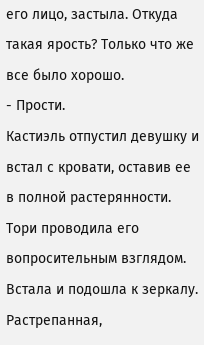его лицо, застыла. Откуда такая ярость? Только что же все было хорошо.
- Прости.
Кастиэль отпустил девушку и встал с кровати, оставив ее в полной растерянности. Тори проводила его вопросительным взглядом. Встала и подошла к зеркалу. Растрепанная,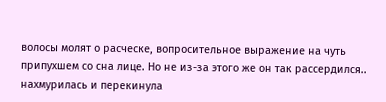волосы молят о расческе, вопросительное выражение на чуть припухшем со сна лице. Но не из-за этого же он так рассердился.. нахмурилась и перекинула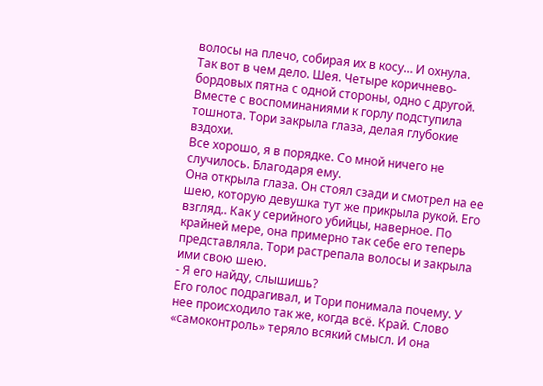волосы на плечо, собирая их в косу… И охнула.
Так вот в чем дело. Шея. Четыре коричнево-бордовых пятна с одной стороны, одно с другой. Вместе с воспоминаниями к горлу подступила тошнота. Тори закрыла глаза, делая глубокие вздохи.
Все хорошо, я в порядке. Со мной ничего не случилось. Благодаря ему.
Она открыла глаза. Он стоял сзади и смотрел на ее шею, которую девушка тут же прикрыла рукой. Его взгляд.. Как у серийного убийцы, наверное. По крайней мере, она примерно так себе его теперь представляла. Тори растрепала волосы и закрыла ими свою шею.
- Я его найду, слышишь?
Его голос подрагивал, и Тори понимала почему. У нее происходило так же, когда всё. Край. Слово «самоконтроль» теряло всякий смысл. И она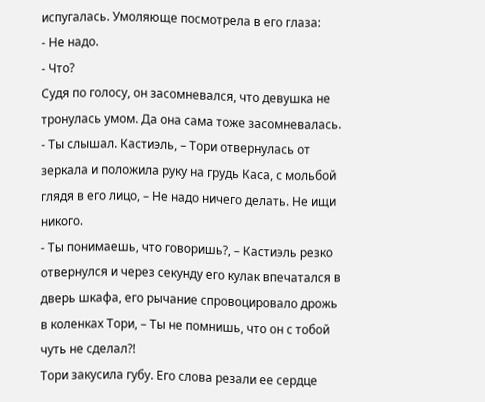испугалась. Умоляюще посмотрела в его глаза:
- Не надо.
- Что?
Судя по голосу, он засомневался, что девушка не тронулась умом. Да она сама тоже засомневалась.
- Ты слышал. Кастиэль, – Тори отвернулась от зеркала и положила руку на грудь Каса, с мольбой глядя в его лицо, – Не надо ничего делать. Не ищи никого.
- Ты понимаешь, что говоришь?, – Кастиэль резко отвернулся и через секунду его кулак впечатался в дверь шкафа, его рычание спровоцировало дрожь в коленках Тори, – Ты не помнишь, что он с тобой чуть не сделал?!
Тори закусила губу. Его слова резали ее сердце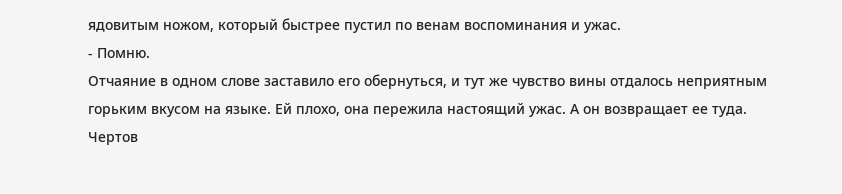ядовитым ножом, который быстрее пустил по венам воспоминания и ужас.
- Помню.
Отчаяние в одном слове заставило его обернуться, и тут же чувство вины отдалось неприятным горьким вкусом на языке. Ей плохо, она пережила настоящий ужас. А он возвращает ее туда. Чертов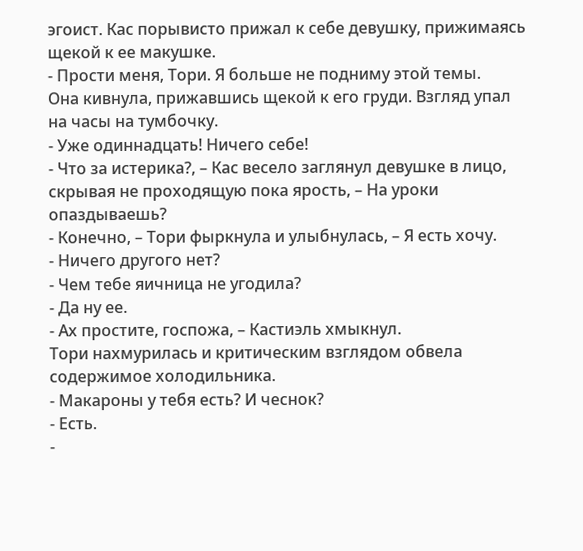эгоист. Кас порывисто прижал к себе девушку, прижимаясь щекой к ее макушке.
- Прости меня, Тори. Я больше не подниму этой темы.
Она кивнула, прижавшись щекой к его груди. Взгляд упал на часы на тумбочку.
- Уже одиннадцать! Ничего себе!
- Что за истерика?, – Кас весело заглянул девушке в лицо, скрывая не проходящую пока ярость, – На уроки опаздываешь?
- Конечно, – Тори фыркнула и улыбнулась, – Я есть хочу.
- Ничего другого нет?
- Чем тебе яичница не угодила?
- Да ну ее.
- Ах простите, госпожа, – Кастиэль хмыкнул.
Тори нахмурилась и критическим взглядом обвела содержимое холодильника.
- Макароны у тебя есть? И чеснок?
- Есть.
-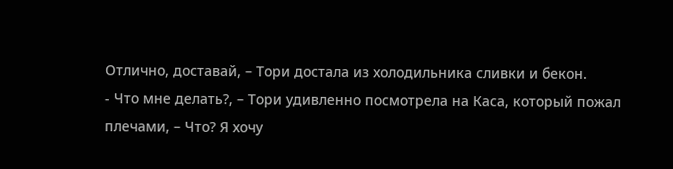Отлично, доставай, – Тори достала из холодильника сливки и бекон.
- Что мне делать?, – Тори удивленно посмотрела на Каса, который пожал плечами, – Что? Я хочу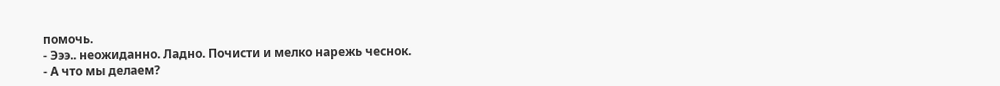помочь.
- Эээ.. неожиданно. Ладно. Почисти и мелко нарежь чеснок.
- А что мы делаем?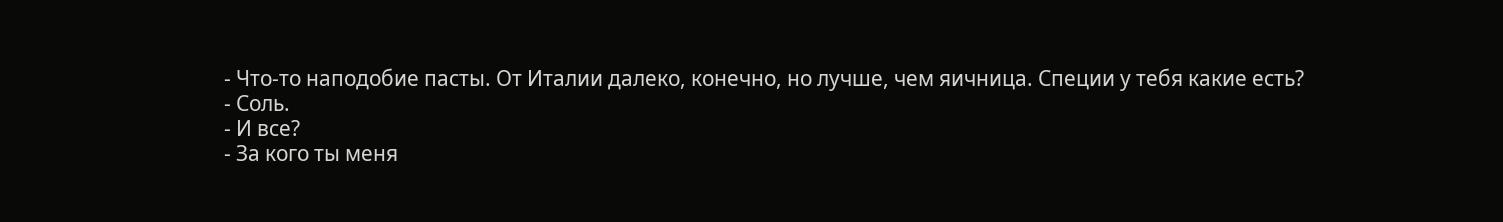- Что-то наподобие пасты. От Италии далеко, конечно, но лучше, чем яичница. Специи у тебя какие есть?
- Соль.
- И все?
- За кого ты меня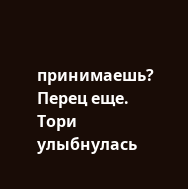принимаешь? Перец еще.
Тори улыбнулась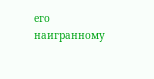его наигранному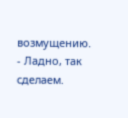возмущению.
- Ладно, так сделаем.